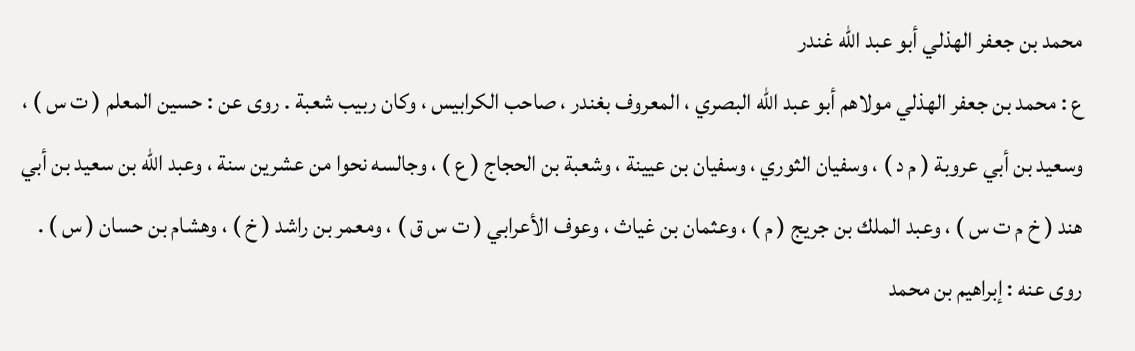محمد بن جعفر الهذلي أبو عبد الله غندر
ع : محمد بن جعفر الهذلي مولاهم أبو عبد الله البصري ، المعروف بغندر ، صاحب الكرابيس ، وكان ربيب شعبة . روى عن : حسين المعلم ( ت س ) ، وسعيد بن أبي عروبة ( م د ) ، وسفيان الثوري ، وسفيان بن عيينة ، وشعبة بن الحجاج ( ع ) ، وجالسه نحوا من عشرين سنة ، وعبد الله بن سعيد بن أبي هند ( خ م ت س ) ، وعبد الملك بن جريج ( م ) ، وعثمان بن غياث ، وعوف الأعرابي ( ت س ق ) ، ومعمر بن راشد ( خ ) ، وهشام بن حسان ( س ) . روى عنه : إبراهيم بن محمد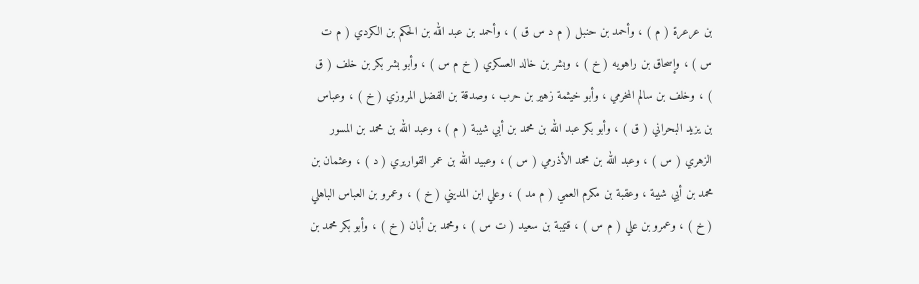بن عرعرة ( م ) ، وأحمد بن حنبل ( م د س ق ) ، وأحمد بن عبد الله بن الحكم بن الكردي ( م ت س ) ، وإسحاق بن راهويه ( خ ) ، وبشر بن خالد العسكري ( خ م س ) ، وأبو بشر بكر بن خلف ( ق ) ، وخلف بن سالم المخرمي ، وأبو خيثمة زهير بن حرب ، وصدقة بن الفضل المروزي ( خ ) ، وعباس بن يزيد البحراني ( ق ) ، وأبو بكر عبد الله بن محمد بن أبي شيبة ( م ) ، وعبد الله بن محمد بن المسور الزهري ( س ) ، وعبد الله بن محمد الأذرمي ( س ) ، وعبيد الله بن عمر القواريري ( د ) ، وعثمان بن محمد بن أبي شيبة ، وعقبة بن مكرم العمي ( م مد ) ، وعلي ابن المديني ( خ ) ، وعمرو بن العباس الباهلي ( خ ) ، وعمرو بن علي ( م س ) ، قتيبة بن سعيد ( ت س ) ، ومحمد بن أبان ( خ ) ، وأبو بكر محمد بن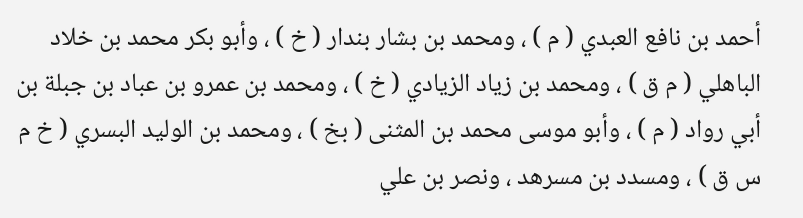أحمد بن نافع العبدي ( م ) ، ومحمد بن بشار بندار ( خ ) ، وأبو بكر محمد بن خلاد الباهلي ( م ق ) ، ومحمد بن زياد الزيادي ( خ ) ، ومحمد بن عمرو بن عباد بن جبلة بن أبي رواد ( م ) ، وأبو موسى محمد بن المثنى ( بخ ) ، ومحمد بن الوليد البسري ( خ م س ق ) ، ومسدد بن مسرهد ، ونصر بن علي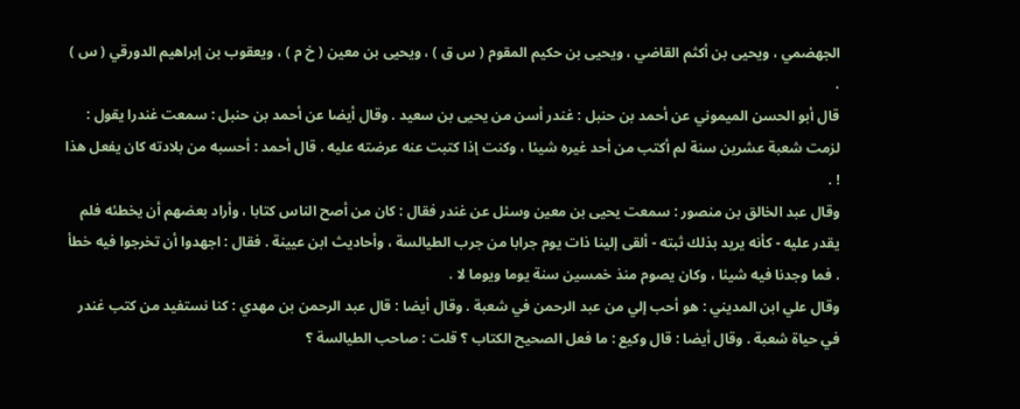الجهضمي ، ويحيى بن أكثم القاضي ، ويحيى بن حكيم المقوم ( س ق ) ، ويحيى بن معين ( خ م ) ، ويعقوب بن إبراهيم الدورقي ( س ) .
قال أبو الحسن الميموني عن أحمد بن حنبل : غندر أسن من يحيى بن سعيد . وقال أيضا عن أحمد بن حنبل : سمعت غندرا يقول : لزمت شعبة عشرين سنة لم أكتب من أحد غيره شيئا ، وكنت إذا كتبت عنه عرضته عليه . قال أحمد : أحسبه من بلادته كان يفعل هذا ! .
وقال عبد الخالق بن منصور : سمعت يحيى بن معين وسئل عن غندر فقال : كان من أصح الناس كتابا ، وأراد بعضهم أن يخطئه فلم يقدر عليه - كأنه يريد بذلك ثبته - ألقى إلينا ذات يوم جرابا من جرب الطيالسة ، وأحاديث ابن عيينة . فقال : اجهدوا أن تخرجوا فيه خطأ . فما وجدنا فيه شيئا ، وكان يصوم منذ خمسين سنة يوما ويوما لا .
وقال علي ابن المديني : هو أحب إلي من عبد الرحمن في شعبة . وقال أيضا : قال عبد الرحمن بن مهدي : كنا نستفيد من كتب غندر في حياة شعبة . وقال أيضا : قال وكيع : ما فعل الصحيح الكتاب ؟ قلت : صاحب الطيالسة ؟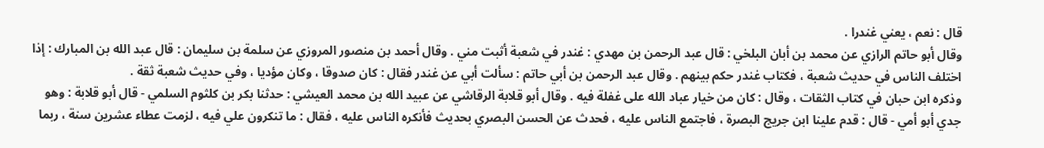قال : نعم ، يعني غندرا .
وقال أبو حاتم الرازي عن محمد بن أبان البلخي : قال عبد الرحمن بن مهدي : غندر في شعبة أثبت مني . وقال أحمد بن منصور المروزي عن سلمة بن سليمان : قال عبد الله بن المبارك : إذا اختلف الناس في حديث شعبة ، فكتاب غندر حكم بينهم . وقال عبد الرحمن بن أبي حاتم : سألت أبي عن غندر فقال : كان صدوقا ، وكان مؤديا ، وفي حديث شعبة ثقة .
وذكره ابن حبان في كتاب الثقات ، وقال : كان من خيار عباد الله على غفلة فيه . وقال أبو قلابة الرقاشي عن عبيد الله بن محمد العيشي : حدثنا بكر بن كلثوم السلمي - قال أبو قلابة : وهو جدي أبو أمي - قال : قدم علينا ابن جريج البصرة ، فاجتمع الناس عليه ، فحدث عن الحسن البصري بحديث فأنكره الناس عليه ، فقال : ما تنكرون علي فيه ، لزمت عطاء عشرين سنة ، ربما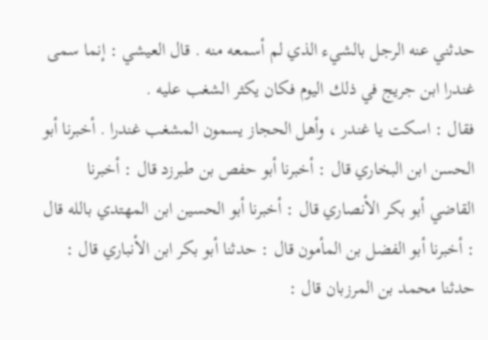حدثني عنه الرجل بالشيء الذي لم أسمعه منه . قال العيشي : إنما سمى غندرا ابن جريج في ذلك اليوم فكان يكثر الشغب عليه .
فقال : اسكت يا غندر ، وأهل الحجاز يسمون المشغب غندرا . أخبرنا أبو الحسن ابن البخاري قال : أخبرنا أبو حفص بن طبرزد قال : أخبرنا القاضي أبو بكر الأنصاري قال : أخبرنا أبو الحسين ابن المهتدي بالله قال : أخبرنا أبو الفضل بن المأمون قال : حدثنا أبو بكر ابن الأنباري قال : حدثنا محمد بن المرزبان قال :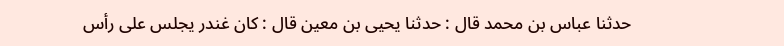حدثنا عباس بن محمد قال : حدثنا يحيى بن معين قال : كان غندر يجلس على رأس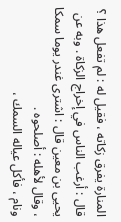المنارة يفرق زكاته ، فقيل له : لم تفعل هذا ؟ قال : أرغب الناس في إخراج الزكاة . وبه عن يحيى بن معين قال : اشترى غندر يوما سمكا ، وقال لأهله : أصلحوه .
ونام ، فأكل عياله السمك ،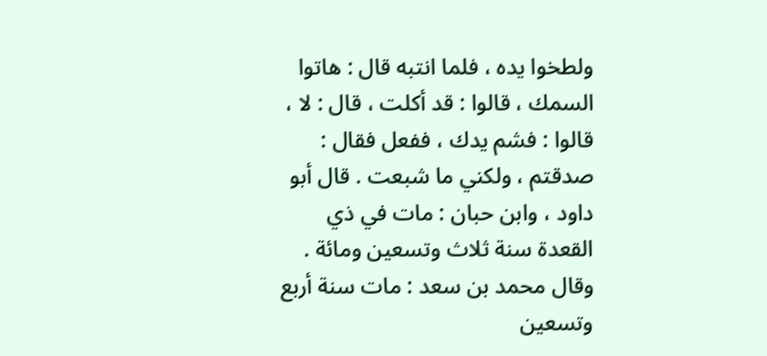ولطخوا يده ، فلما انتبه قال : هاتوا السمك ، قالوا : قد أكلت ، قال : لا ، قالوا : فشم يدك ، ففعل فقال : صدقتم ، ولكني ما شبعت . قال أبو داود ، وابن حبان : مات في ذي القعدة سنة ثلاث وتسعين ومائة . وقال محمد بن سعد : مات سنة أربع وتسعين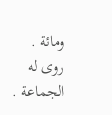ومائة .
روى له الجماعة .